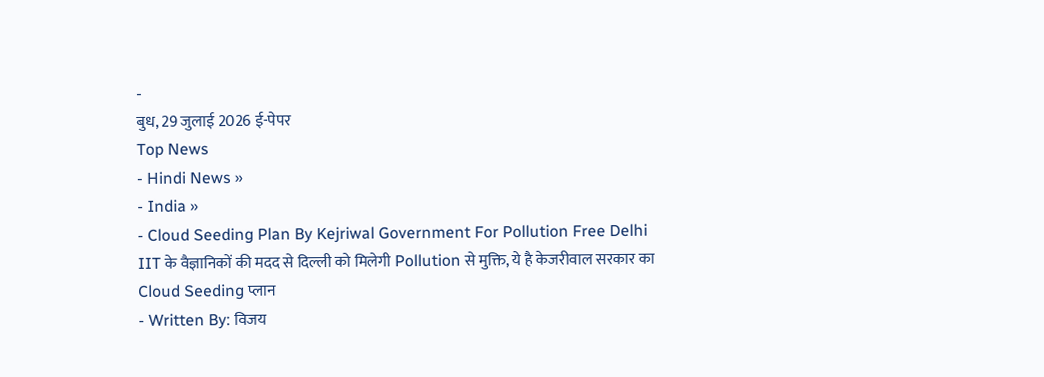-
बुध, 29 जुलाई 2026 ई-पेपर
Top News
- Hindi News »
- India »
- Cloud Seeding Plan By Kejriwal Government For Pollution Free Delhi
IIT के वैज्ञानिकों की मदद से दिल्ली को मिलेगी Pollution से मुक्ति, ये है केजरीवाल सरकार का Cloud Seeding प्लान
- Written By: विजय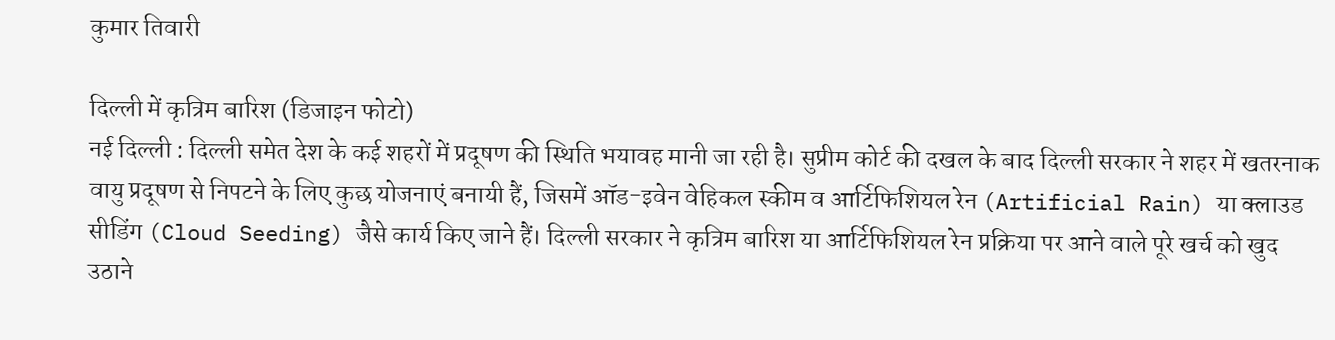कुमार तिवारी

दिल्ली में कृत्रिम बारिश (डिजाइन फोटो)
नई दिल्ली : दिल्ली समेत देश के कई शहरों में प्रदूषण की स्थिति भयावह मानी जा रही है। सुप्रीम कोर्ट की दखल के बाद दिल्ली सरकार ने शहर में खतरनाक वायु प्रदूषण से निपटने के लिए कुछ योजनाएं बनायी हैं, जिसमें ऑड-इवेन वेहिकल स्कीम व आर्टिफिशियल रेन (Artificial Rain) या क्लाउड सीडिंग (Cloud Seeding) जैसे कार्य किए जाने हैं। दिल्ली सरकार ने कृत्रिम बारिश या आर्टिफिशियल रेन प्रक्रिया पर आने वाले पूरे खर्च को खुद उठाने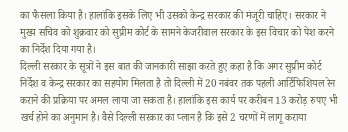का फैसला किया है। हालांकि इसके लिए भी उसको केन्द्र सरकार की मंजूरी चाहिए। सरकार ने मुख्य सचिव को शुक्रवार को सुप्रीम कोर्ट के सामने केजरीवाल सरकार के इस विचार को पेश करने का निर्देश दिया गया है।
दिल्ली सरकार के सूत्रों ने इस बात की जानकारी साझा करते हुए कहा है कि अगर सुप्रीम कोर्ट निर्देश व केन्द्र सरकार का सहयोग मिलता है तो दिल्ली में 20 नबंवर तक पहली आर्टिफिशियल रेन कराने की प्रक्रिया पर अमल लाया जा सकता है। हालांकि इस कार्य पर करीबन 13 करोड़ रुपए भी खर्च होने का अनुमान है। वैसे दिल्ली सरकार का प्लान है कि इसे 2 चरणों में लागू कराया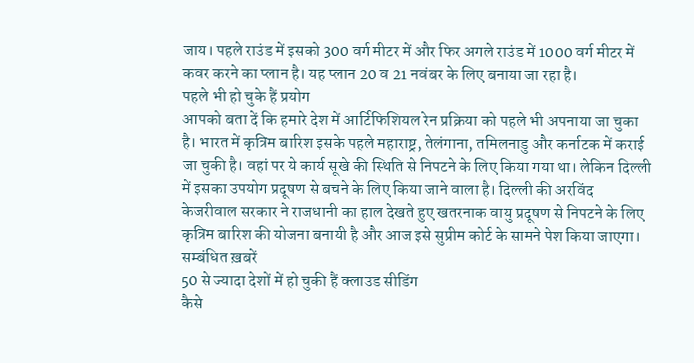जाय। पहले राउंड में इसको 300 वर्ग मीटर में और फिर अगले राउंड में 1000 वर्ग मीटर में कवर करने का प्लान है। यह प्लान 20 व 21 नवंबर के लिए बनाया जा रहा है।
पहले भी हो चुके हैं प्रयोग
आपको बता दें कि हमारे देश में आर्टिफिशियल रेन प्रक्रिया को पहले भी अपनाया जा चुका है। भारत में कृत्रिम बारिश इसके पहले महाराष्ट्र, तेलंगाना, तमिलनाडु और कर्नाटक में कराई जा चुकी है। वहां पर ये कार्य सूखे की स्थिति से निपटने के लिए किया गया था। लेकिन दिल्ली में इसका उपयोग प्रदूषण से बचने के लिए किया जाने वाला है। दिल्ली की अरविंद केजरीवाल सरकार ने राजधानी का हाल देखते हुए खतरनाक वायु प्रदूषण से निपटने के लिए कृत्रिम बारिश की योजना बनायी है और आज इसे सुप्रीम कोर्ट के सामने पेश किया जाएगा।
सम्बंधित ख़बरें
50 से ज्यादा देशों में हो चुकी हैं क्लाउड सीडिंग
कैसे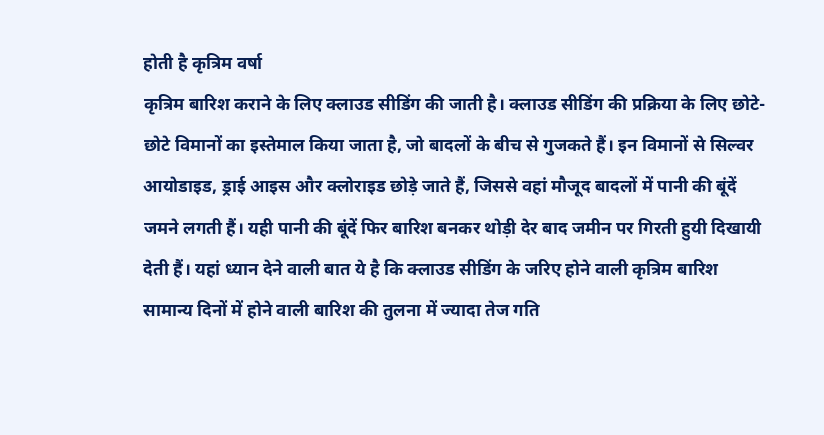होती है कृत्रिम वर्षा
कृत्रिम बारिश कराने के लिए क्लाउड सीडिंग की जाती है। क्लाउड सीडिंग की प्रक्रिया के लिए छोटे-छोटे विमानों का इस्तेमाल किया जाता है, जो बादलों के बीच से गुजकते हैं। इन विमानों से सिल्वर आयोडाइड, ड्राई आइस और क्लोराइड छोड़े जाते हैं, जिससे वहां मौजूद बादलों में पानी की बूंदें जमने लगती हैं। यही पानी की बूंदें फिर बारिश बनकर थोड़ी देर बाद जमीन पर गिरती हुयी दिखायी देती हैं। यहां ध्यान देने वाली बात ये है कि क्लाउड सीडिंग के जरिए होने वाली कृत्रिम बारिश सामान्य दिनों में होने वाली बारिश की तुलना में ज्यादा तेज गति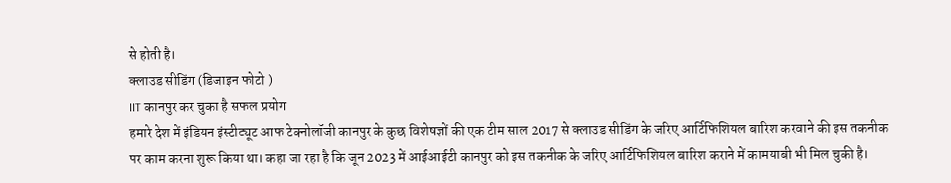से होती है।
क्लाउड सीडिंग (डिजाइन फोटो )
IIT कानपुर कर चुका है सफल प्रयोग
हमारे देश में इंडियन इंस्टीट्यूट आफ टेक्नोलॉजी कानपुर के कुछ विशेषज्ञों की एक टीम साल 2017 से क्लाउड सीडिंग के जरिए आर्टिफिशियल बारिश करवाने की इस तकनीक पर काम करना शुरू किया था। कहा जा रहा है कि जून 2023 में आईआईटी कानपुर को इस तकनीक के जरिए आर्टिफिशियल बारिश कराने में कामयाबी भी मिल चुकी है।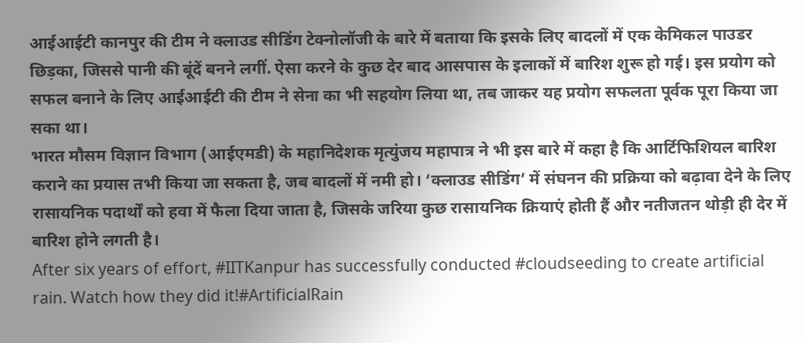आईआईटी कानपुर की टीम ने क्लाउड सीडिंग टेक्नोलॉजी के बारे में बताया कि इसके लिए बादलों में एक केमिकल पाउडर छिड़का, जिससे पानी की बूंदें बनने लगीं. ऐसा करने के कुछ देर बाद आसपास के इलाकों में बारिश शुरू हो गई। इस प्रयोग को सफल बनाने के लिए आईआईटी की टीम ने सेना का भी सहयोग लिया था, तब जाकर यह प्रयोग सफलता पूर्वक पूरा किया जा सका था।
भारत मौसम विज्ञान विभाग (आईएमडी) के महानिदेशक मृत्युंजय महापात्र ने भी इस बारे में कहा है कि आर्टिफिशियल बारिश कराने का प्रयास तभी किया जा सकता है, जब बादलों में नमी हो। ‘क्लाउड सीडिंग’ में संघनन की प्रक्रिया को बढ़ावा देने के लिए रासायनिक पदार्थों को हवा में फैला दिया जाता है, जिसके जरिया कुछ रासायनिक क्रियाएं होती हैं और नतीजतन थोड़ी ही देर में बारिश होने लगती है।
After six years of effort, #IITKanpur has successfully conducted #cloudseeding to create artificial rain. Watch how they did it!#ArtificialRain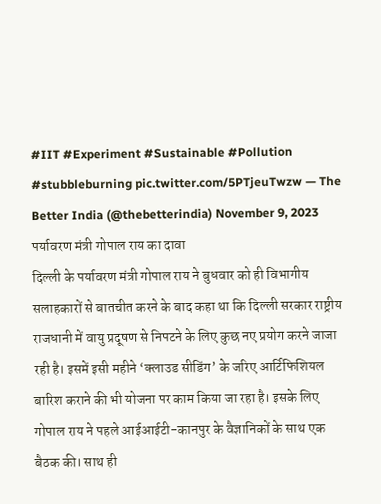#IIT #Experiment #Sustainable #Pollution #stubbleburning pic.twitter.com/5PTjeuTwzw — The Better India (@thebetterindia) November 9, 2023
पर्यावरण मंत्री गोपाल राय का दावा
दिल्ली के पर्यावरण मंत्री गोपाल राय ने बुधवार को ही विभागीय सलाहकारों से बातचीत करने के बाद कहा था कि दिल्ली सरकार राष्ट्रीय राजधानी में वायु प्रदूषण से निपटने के लिए कुछ नए प्रयोग करने जाजा रही है। इसमें इसी महीने ‘क्लाउड सीडिंग’ के जरिए आर्टिफिशियल बारिश कराने की भी योजना पर काम किया जा रहा है। इसके लिए गोपाल राय ने पहले आईआईटी-कानपुर के वैज्ञानिकों के साथ एक बैठक की। साथ ही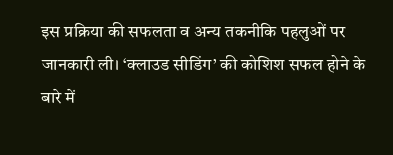इस प्रक्रिया की सफलता व अन्य तकनीकि पहलुओं पर जानकारी ली। ‘क्लाउड सीडिंग’ की कोशिश सफल होने के बारे में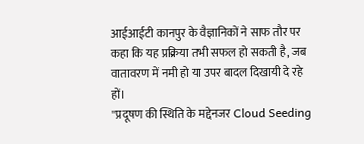आईआईटी कानपुर के वैज्ञानिकों ने साफ तौर पर कहा कि यह प्रक्रिया तभी सफल हो सकती है, जब वातावरण में नमी हो या उपर बादल दिखायी दे रहे हों।
''प्रदूषण की स्थिति के मद्देनजर Cloud Seeding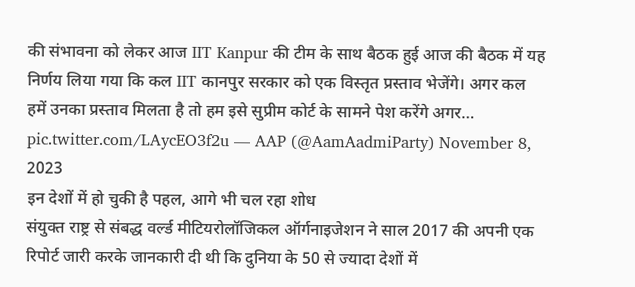की संभावना को लेकर आज IIT Kanpur की टीम के साथ बैठक हुई आज की बैठक में यह निर्णय लिया गया कि कल IIT कानपुर सरकार को एक विस्तृत प्रस्ताव भेजेंगे। अगर कल हमें उनका प्रस्ताव मिलता है तो हम इसे सुप्रीम कोर्ट के सामने पेश करेंगे अगर… pic.twitter.com/LAycEO3f2u — AAP (@AamAadmiParty) November 8, 2023
इन देशों में हो चुकी है पहल, आगे भी चल रहा शोध
संयुक्त राष्ट्र से संबद्ध वर्ल्ड मीटियरोलॉजिकल ऑर्गनाइजेशन ने साल 2017 की अपनी एक रिपोर्ट जारी करके जानकारी दी थी कि दुनिया के 50 से ज्यादा देशों में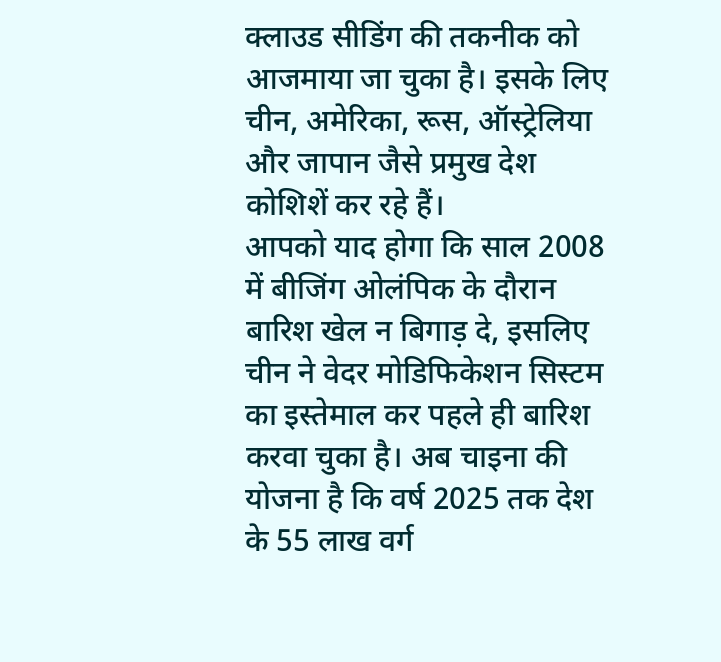क्लाउड सीडिंग की तकनीक को आजमाया जा चुका है। इसके लिए चीन, अमेरिका, रूस, ऑस्ट्रेलिया और जापान जैसे प्रमुख देश कोशिशें कर रहे हैं।
आपको याद होगा कि साल 2008 में बीजिंग ओलंपिक के दौरान बारिश खेल न बिगाड़ दे, इसलिए चीन ने वेदर मोडिफिकेशन सिस्टम का इस्तेमाल कर पहले ही बारिश करवा चुका है। अब चाइना की योजना है कि वर्ष 2025 तक देश के 55 लाख वर्ग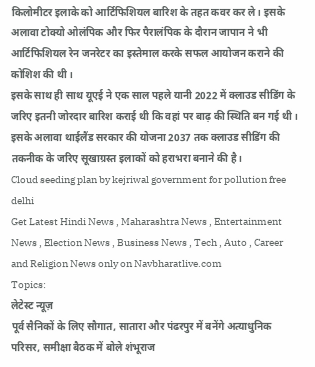किलोमीटर इलाके को आर्टिफिशियल बारिश के तहत कवर कर ले। इसके अलावा टोक्यो ओलंपिक और फिर पैरालंपिक के दौरान जापान ने भी आर्टिफिशियल रेन जनरेटर का इस्तेमाल करके सफल आयोजन कराने की कोशिश की थी।
इसके साथ ही साथ यूएई ने एक साल पहले यानी 2022 में क्लाउड सीडिंग के जरिए इतनी जोरदार बारिश कराई थी कि वहां पर बाढ़ की स्थिति बन गई थी। इसके अलावा थाईलैंड सरकार की योजना 2037 तक क्लाउड सीडिंग की तकनीक के जरिए सूखाग्रस्त इलाकों को हराभरा बनाने की है।
Cloud seeding plan by kejriwal government for pollution free delhi
Get Latest Hindi News , Maharashtra News , Entertainment News , Election News , Business News , Tech , Auto , Career and Religion News only on Navbharatlive.com
Topics:
लेटेस्ट न्यूज़
पूर्व सैनिकों के लिए सौगात, सातारा और पंढरपुर में बनेंगे अत्याधुनिक परिसर, समीक्षा बैठक में बोले शंभूराज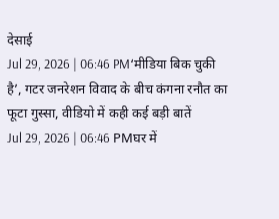देसाई
Jul 29, 2026 | 06:46 PM‘मीडिया बिक चुकी है’, गटर जनरेशन विवाद के बीच कंगना रनौत का फूटा गुस्सा, वीडियो में कही कई बड़ी बातें
Jul 29, 2026 | 06:46 PMघर में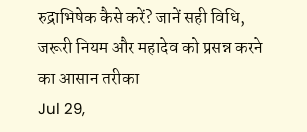रुद्राभिषेक कैसे करें? जानें सही विधि, जरूरी नियम और महादेव को प्रसन्न करने का आसान तरीका
Jul 29,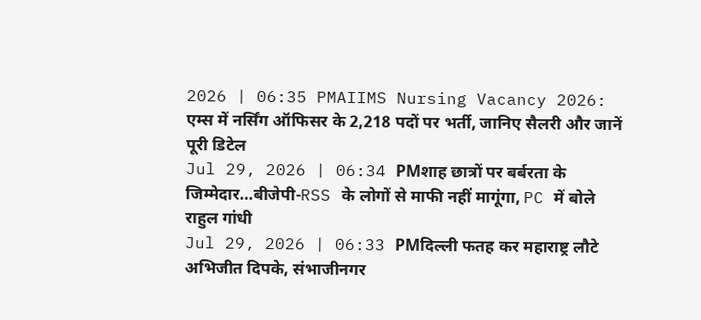2026 | 06:35 PMAIIMS Nursing Vacancy 2026: एम्स में नर्सिंग ऑफिसर के 2,218 पदों पर भर्ती, जानिए सैलरी और जानें पूरी डिटेल
Jul 29, 2026 | 06:34 PMशाह छात्रों पर बर्बरता के जिम्मेदार…बीजेपी-RSS के लोगों से माफी नहीं मागूंगा, PC में बोले राहुल गांधी
Jul 29, 2026 | 06:33 PMदिल्ली फतह कर महाराष्ट्र लौटे अभिजीत दिपके, संभाजीनगर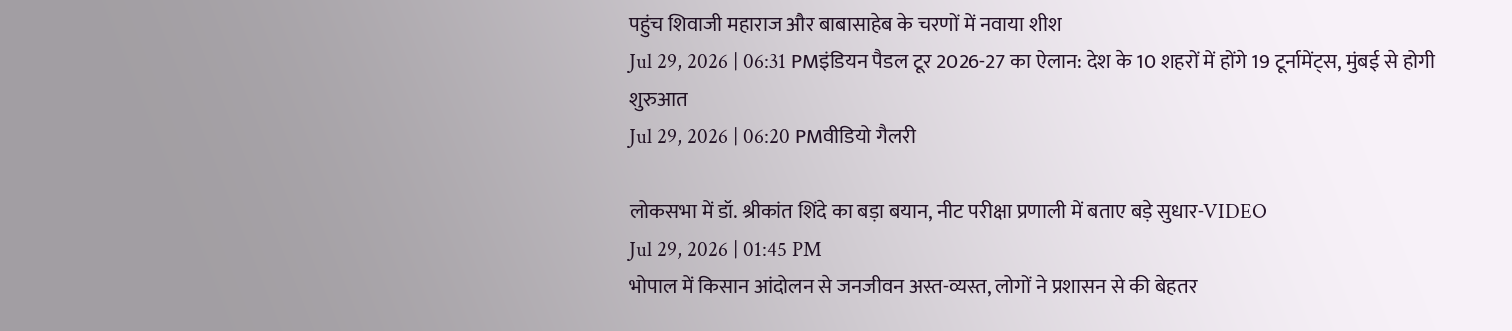पहुंच शिवाजी महाराज और बाबासाहेब के चरणों में नवाया शीश
Jul 29, 2026 | 06:31 PMइंडियन पैडल टूर 2026-27 का ऐलान: देश के 10 शहरों में होंगे 19 टूर्नामेंट्स, मुंबई से होगी शुरुआत
Jul 29, 2026 | 06:20 PMवीडियो गैलरी

लोकसभा में डॉ. श्रीकांत शिंदे का बड़ा बयान, नीट परीक्षा प्रणाली में बताए बड़े सुधार-VIDEO
Jul 29, 2026 | 01:45 PM
भोपाल में किसान आंदोलन से जनजीवन अस्त-व्यस्त, लोगों ने प्रशासन से की बेहतर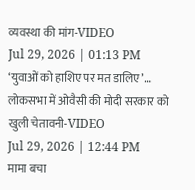व्यवस्था की मांग-VIDEO
Jul 29, 2026 | 01:13 PM
‘युवाओं को हाशिए पर मत डालिए’… लोकसभा में ओवैसी की मोदी सरकार को खुली चेतावनी-VIDEO
Jul 29, 2026 | 12:44 PM
मामा बचा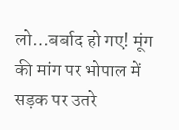लो…बर्बाद हो गए! मूंग की मांग पर भोपाल में सड़क पर उतरे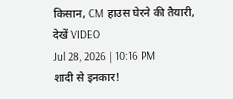किसान, CM हाउस घेरने की तैयारी, देखें VIDEO
Jul 28, 2026 | 10:16 PM
शादी से इनकार!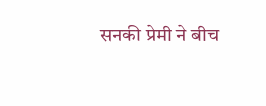सनकी प्रेमी ने बीच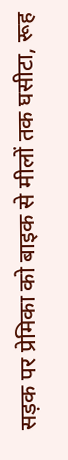सड़क पर प्रेमिका को बाइक से मीलों तक घसीटा, रूह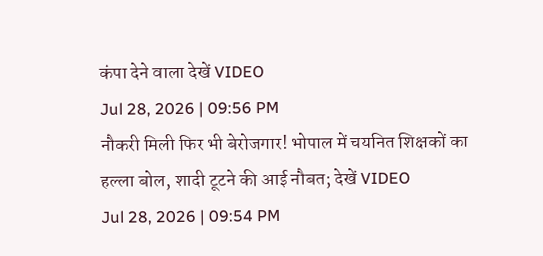कंपा देने वाला देखें VIDEO
Jul 28, 2026 | 09:56 PM
नौकरी मिली फिर भी बेरोजगार! भोपाल में चयनित शिक्षकों का हल्ला बोल, शादी टूटने की आई नौबत; देखें VIDEO
Jul 28, 2026 | 09:54 PM